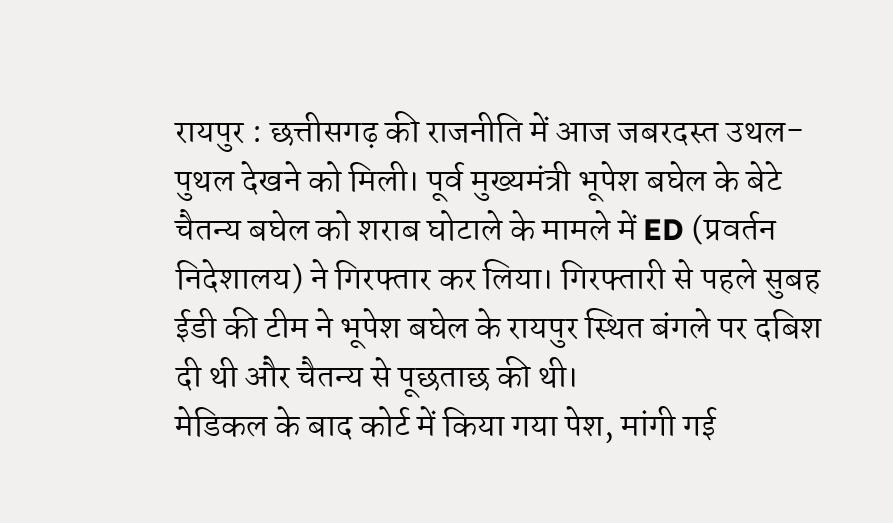रायपुर : छत्तीसगढ़ की राजनीति में आज जबरदस्त उथल-पुथल देखने को मिली। पूर्व मुख्यमंत्री भूपेश बघेल के बेटे चैतन्य बघेल को शराब घोटाले के मामले में ED (प्रवर्तन निदेशालय) ने गिरफ्तार कर लिया। गिरफ्तारी से पहले सुबह ईडी की टीम ने भूपेश बघेल के रायपुर स्थित बंगले पर दबिश दी थी और चैतन्य से पूछताछ की थी।
मेडिकल के बाद कोर्ट में किया गया पेश, मांगी गई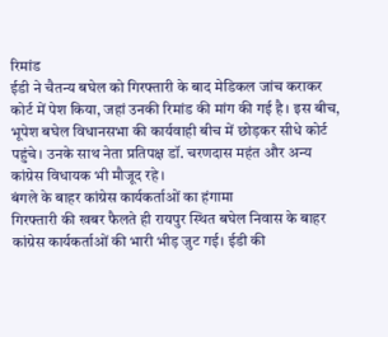रिमांड
ईडी ने चैतन्य बघेल को गिरफ्तारी के बाद मेडिकल जांच कराकर कोर्ट में पेश किया, जहां उनकी रिमांड की मांग की गई है। इस बीच, भूपेश बघेल विधानसभा की कार्यवाही बीच में छोड़कर सीधे कोर्ट पहुंचे। उनके साथ नेता प्रतिपक्ष डॉ. चरणदास महंत और अन्य कांग्रेस विधायक भी मौजूद रहे।
बंगले के बाहर कांग्रेस कार्यकर्ताओं का हंगामा
गिरफ्तारी की खबर फैलते ही रायपुर स्थित बघेल निवास के बाहर कांग्रेस कार्यकर्ताओं की भारी भीड़ जुट गई। ईडी की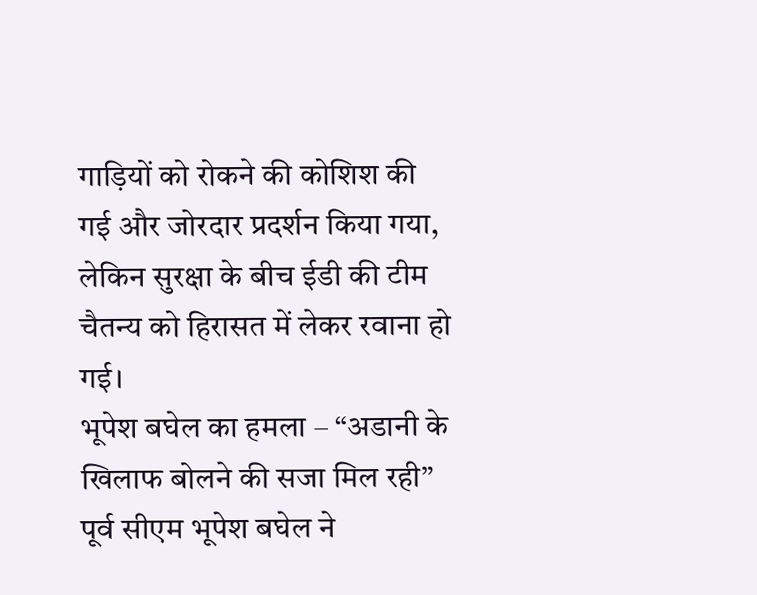गाड़ियों को रोकने की कोशिश की गई और जोरदार प्रदर्शन किया गया, लेकिन सुरक्षा के बीच ईडी की टीम चैतन्य को हिरासत में लेकर रवाना हो गई।
भूपेश बघेल का हमला – “अडानी के खिलाफ बोलने की सजा मिल रही”
पूर्व सीएम भूपेश बघेल ने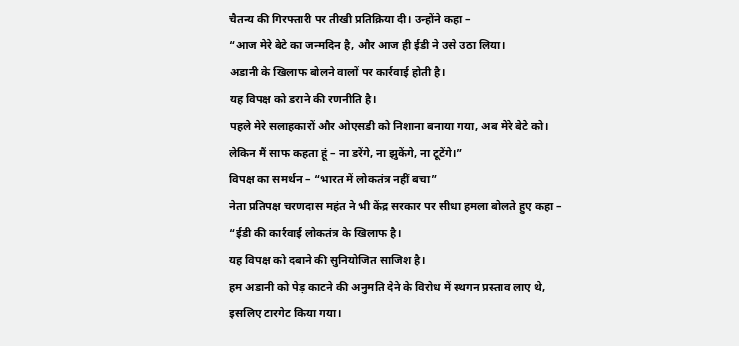चैतन्य की गिरफ्तारी पर तीखी प्रतिक्रिया दी। उन्होंने कहा –
“आज मेरे बेटे का जन्मदिन है, और आज ही ईडी ने उसे उठा लिया।
अडानी के खिलाफ बोलने वालों पर कार्रवाई होती है।
यह विपक्ष को डराने की रणनीति है।
पहले मेरे सलाहकारों और ओएसडी को निशाना बनाया गया, अब मेरे बेटे को।
लेकिन मैं साफ कहता हूं – ना डरेंगे, ना झुकेंगे, ना टूटेंगे।”
विपक्ष का समर्थन – “भारत में लोकतंत्र नहीं बचा”
नेता प्रतिपक्ष चरणदास महंत ने भी केंद्र सरकार पर सीधा हमला बोलते हुए कहा –
“ईडी की कार्रवाई लोकतंत्र के खिलाफ है।
यह विपक्ष को दबाने की सुनियोजित साजिश है।
हम अडानी को पेड़ काटने की अनुमति देने के विरोध में स्थगन प्रस्ताव लाए थे,
इसलिए टारगेट किया गया।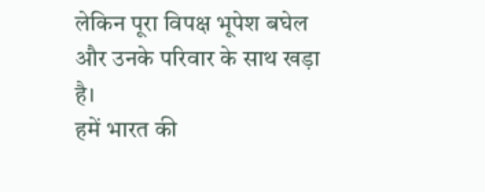लेकिन पूरा विपक्ष भूपेश बघेल और उनके परिवार के साथ खड़ा है।
हमें भारत की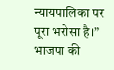न्यायपालिका पर पूरा भरोसा है।”
भाजपा की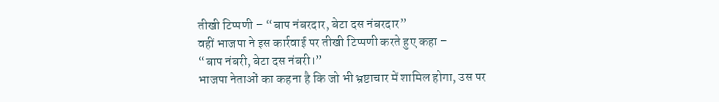तीखी टिप्पणी – “बाप नंबरदार, बेटा दस नंबरदार”
वहीं भाजपा ने इस कार्रवाई पर तीखी टिप्पणी करते हुए कहा –
“बाप नंबरी, बेटा दस नंबरी।”
भाजपा नेताओं का कहना है कि जो भी भ्रष्टाचार में शामिल होगा, उस पर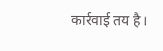कार्रवाई तय है।